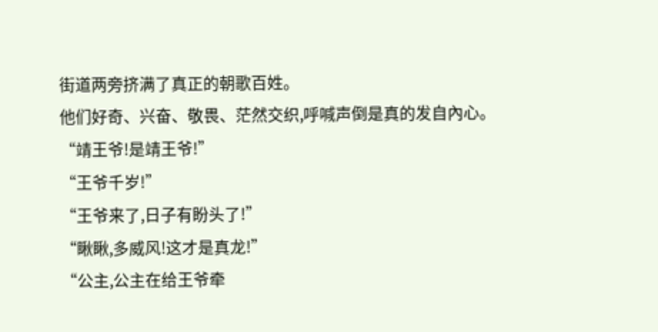街道两旁挤满了真正的朝歌百姓。
他们好奇、兴奋、敬畏、茫然交织,呼喊声倒是真的发自內心。
“靖王爷!是靖王爷!”
“王爷千岁!”
“王爷来了,日子有盼头了!”
“瞅瞅,多威风!这才是真龙!”
“公主,公主在给王爷牵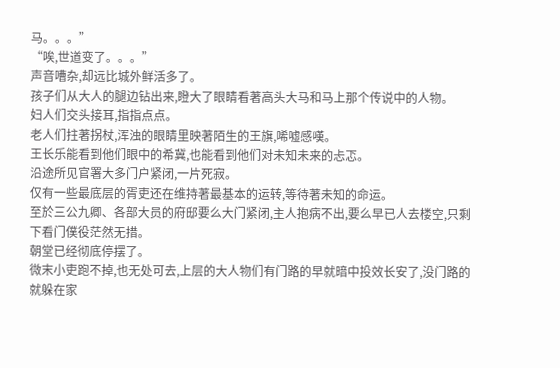马。。。”
“唉,世道变了。。。”
声音嘈杂,却远比城外鲜活多了。
孩子们从大人的腿边钻出来,瞪大了眼睛看著高头大马和马上那个传说中的人物。
妇人们交头接耳,指指点点。
老人们拄著拐杖,浑浊的眼睛里映著陌生的王旗,唏嘘感嘆。
王长乐能看到他们眼中的希冀,也能看到他们对未知未来的忐忑。
沿途所见官署大多门户紧闭,一片死寂。
仅有一些最底层的胥吏还在维持著最基本的运转,等待著未知的命运。
至於三公九卿、各部大员的府邸要么大门紧闭,主人抱病不出,要么早已人去楼空,只剩下看门僕役茫然无措。
朝堂已经彻底停摆了。
微末小吏跑不掉,也无处可去,上层的大人物们有门路的早就暗中投效长安了,没门路的就躲在家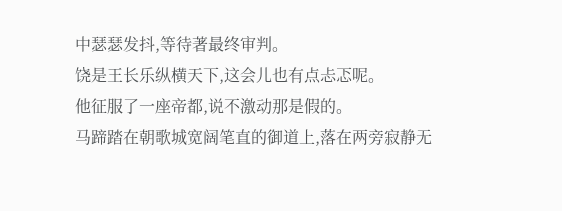中瑟瑟发抖,等待著最终审判。
饶是王长乐纵横天下,这会儿也有点忐忑呢。
他征服了一座帝都,说不激动那是假的。
马蹄踏在朝歌城宽阔笔直的御道上,落在两旁寂静无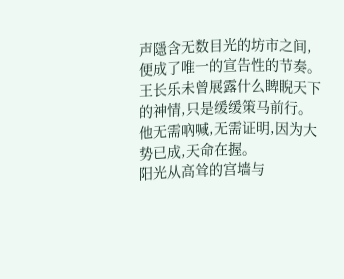声隱含无数目光的坊市之间,便成了唯一的宣告性的节奏。
王长乐未曾展露什么睥睨天下的神情,只是缓缓策马前行。
他无需吶喊,无需证明,因为大势已成,天命在握。
阳光从高耸的宫墙与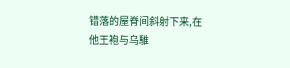错落的屋脊间斜射下来,在他王袍与乌騅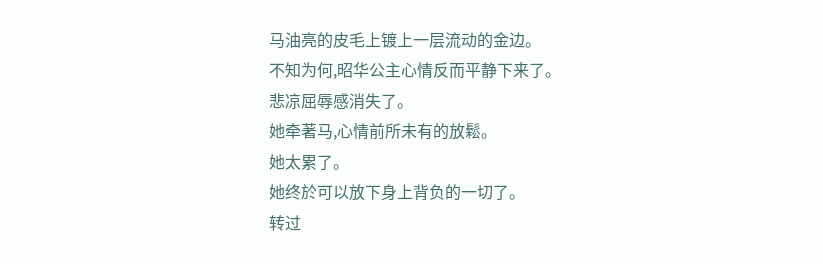马油亮的皮毛上镀上一层流动的金边。
不知为何,昭华公主心情反而平静下来了。
悲凉屈辱感消失了。
她牵著马,心情前所未有的放鬆。
她太累了。
她终於可以放下身上背负的一切了。
转过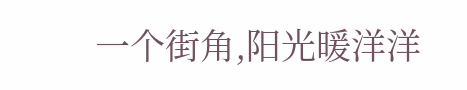一个街角,阳光暖洋洋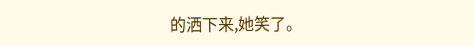的洒下来,她笑了。